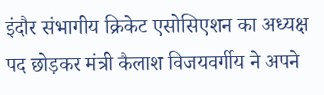इंदौर संभागीय क्रिकेट एसोसिएशन का अध्यक्ष पद छोड़कर मंत्री कैलाश विजयवर्गीय ने अपने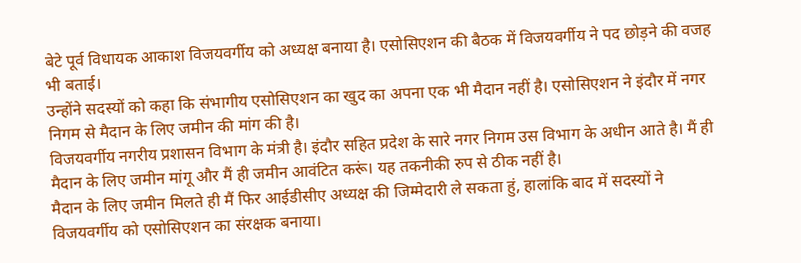बेटे पूर्व विधायक आकाश विजयवर्गीय को अध्यक्ष बनाया है। एसोसिएशन की बैठक में विजयवर्गीय ने पद छोड़ने की वजह भी बताई।
उन्होंने सदस्यों को कहा कि संभागीय एसोसिएशन का खुद का अपना एक भी मैदान नहीं है। एसोसिएशन ने इंदौर में नगर निगम से मैदान के लिए जमीन की मांग की है।
विजयवर्गीय नगरीय प्रशासन विभाग के मंत्री है। इंदौर सहित प्रदेश के सारे नगर निगम उस विभाग के अधीन आते है। मैं ही मैदान के लिए जमीन मांगू और मैं ही जमीन आवंटित करूं। यह तकनीकी रुप से ठीक नहीं है।
मैदान के लिए जमीन मिलते ही मैं फिर आईडीसीए अध्यक्ष की जिम्मेदारी ले सकता हुं, हालांकि बाद में सदस्यों ने विजयवर्गीय को एसोसिएशन का संरक्षक बनाया।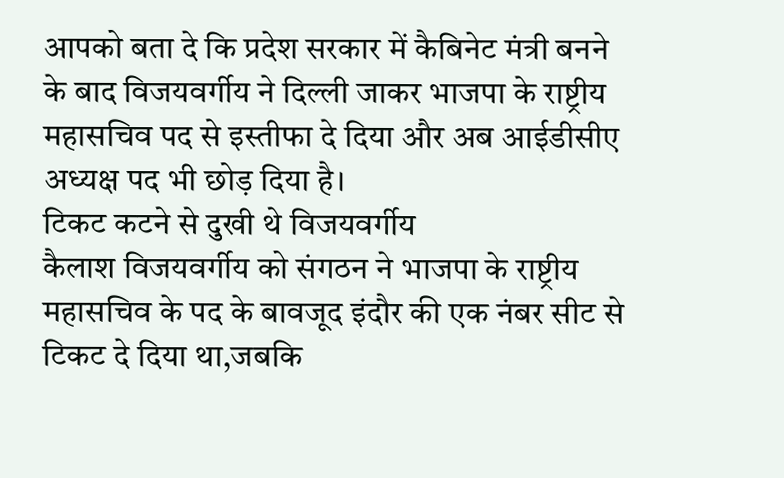आपको बता दे कि प्रदेश सरकार में कैबिनेट मंत्री बनने के बाद विजयवर्गीय ने दिल्ली जाकर भाजपा के राष्ट्रीय महासचिव पद से इस्तीफा दे दिया और अब आईडीसीए अध्यक्ष पद भी छोड़ दिया है।
टिकट कटने से दुखी थे विजयवर्गीय
कैलाश विजयवर्गीय को संगठन ने भाजपा के राष्ट्रीय महासचिव के पद के बावजूद इंदौर की एक नंबर सीट से टिकट दे दिया था,जबकि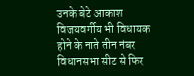उनके बेटे आकाश विजयवर्गीय भी विधायक होने के नाते तीन नंबर विधानसभा सीट से फिर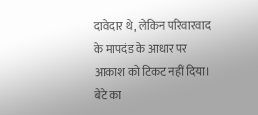दावेदार थे, लेकिन परिवारवाद के मापदंड के आधार पर आकाश को टिकट नहीं दिया।
बेटे का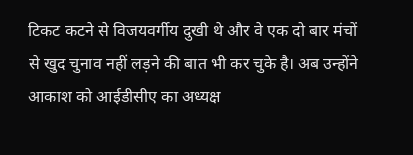टिकट कटने से विजयवर्गीय दुखी थे और वे एक दो बार मंचों से खुद चुनाव नहीं लड़ने की बात भी कर चुके है। अब उन्होंने आकाश को आईडीसीए का अध्यक्ष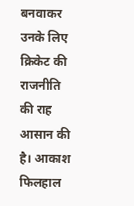बनवाकर उनके लिए क्रिकेट की राजनीति की राह आसान की है। आकाश फिलहाल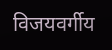विजयवर्गीय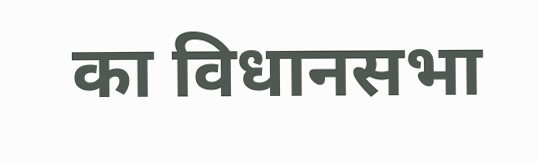का विधानसभा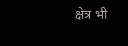क्षेत्र भी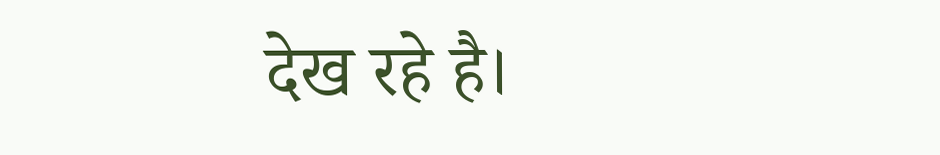देख रहे है।